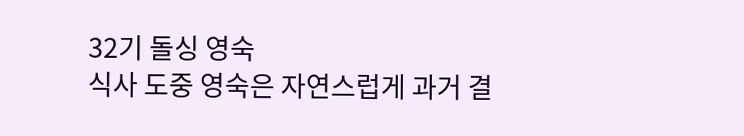32기 돌싱 영숙
식사 도중 영숙은 자연스럽게 과거 결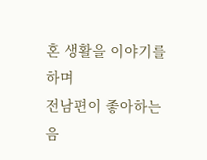혼 생활을 이야기를 하며
전남편이 좋아하는 음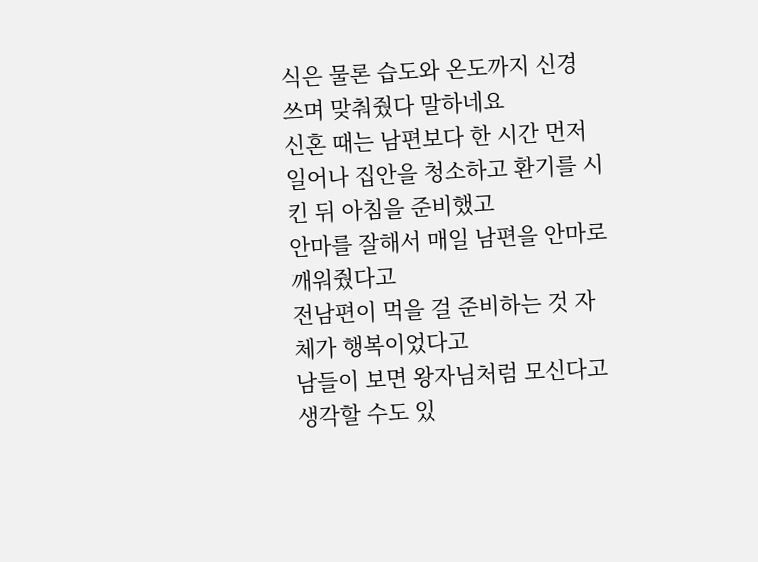식은 물론 습도와 온도까지 신경 쓰며 맞춰줬다 말하네요
신혼 때는 남편보다 한 시간 먼저 일어나 집안을 청소하고 환기를 시킨 뒤 아침을 준비했고
안마를 잘해서 매일 남편을 안마로 깨워줬다고
전남편이 먹을 걸 준비하는 것 자체가 행복이었다고
남들이 보면 왕자님처럼 모신다고 생각할 수도 있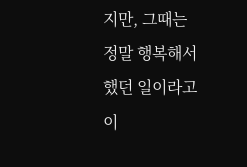지만, 그때는 정말 행복해서 했던 일이라고
이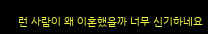런 사람이 왜 이혼했을까 너무 신기하네요